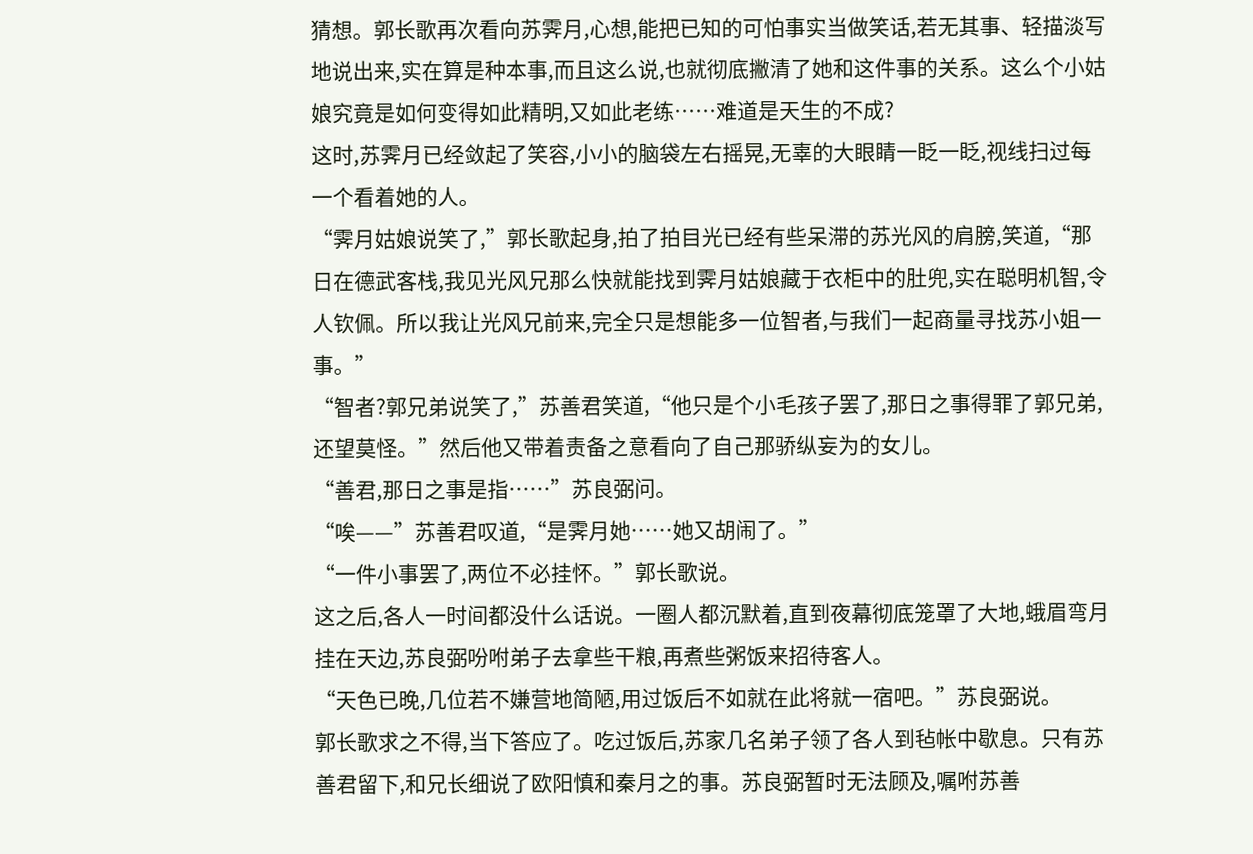猜想。郭长歌再次看向苏霁月,心想,能把已知的可怕事实当做笑话,若无其事、轻描淡写地说出来,实在算是种本事,而且这么说,也就彻底撇清了她和这件事的关系。这么个小姑娘究竟是如何变得如此精明,又如此老练……难道是天生的不成?
这时,苏霁月已经敛起了笑容,小小的脑袋左右摇晃,无辜的大眼睛一眨一眨,视线扫过每一个看着她的人。
“霁月姑娘说笑了,”郭长歌起身,拍了拍目光已经有些呆滞的苏光风的肩膀,笑道,“那日在德武客栈,我见光风兄那么快就能找到霁月姑娘藏于衣柜中的肚兜,实在聪明机智,令人钦佩。所以我让光风兄前来,完全只是想能多一位智者,与我们一起商量寻找苏小姐一事。”
“智者?郭兄弟说笑了,”苏善君笑道,“他只是个小毛孩子罢了,那日之事得罪了郭兄弟,还望莫怪。”然后他又带着责备之意看向了自己那骄纵妄为的女儿。
“善君,那日之事是指……”苏良弼问。
“唉——”苏善君叹道,“是霁月她……她又胡闹了。”
“一件小事罢了,两位不必挂怀。”郭长歌说。
这之后,各人一时间都没什么话说。一圈人都沉默着,直到夜幕彻底笼罩了大地,蛾眉弯月挂在天边,苏良弼吩咐弟子去拿些干粮,再煮些粥饭来招待客人。
“天色已晚,几位若不嫌营地简陋,用过饭后不如就在此将就一宿吧。”苏良弼说。
郭长歌求之不得,当下答应了。吃过饭后,苏家几名弟子领了各人到毡帐中歇息。只有苏善君留下,和兄长细说了欧阳慎和秦月之的事。苏良弼暂时无法顾及,嘱咐苏善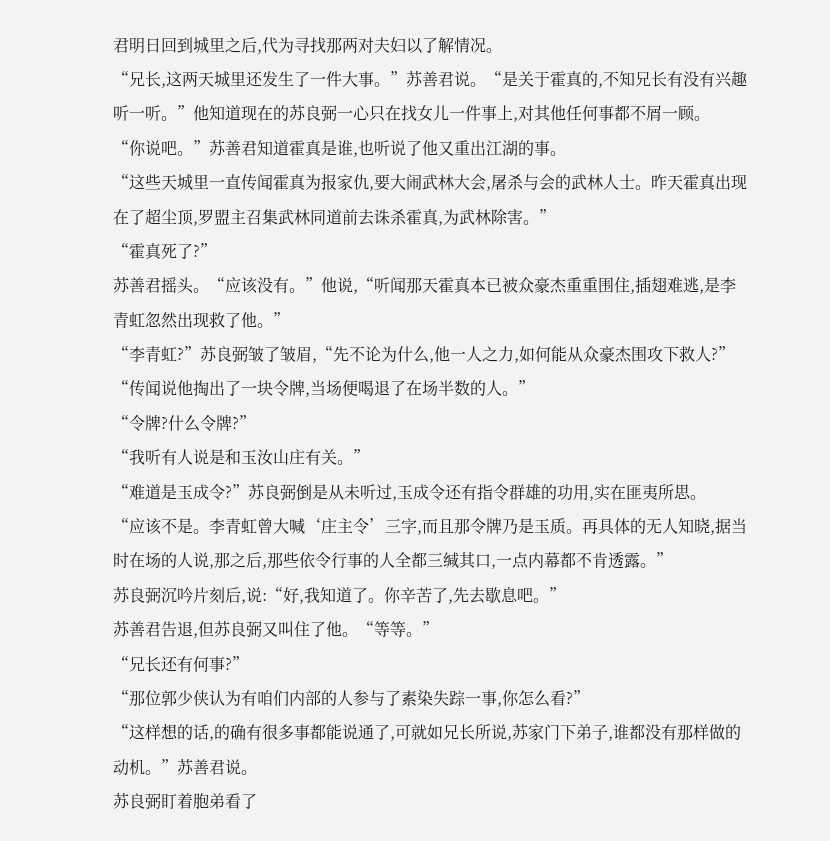君明日回到城里之后,代为寻找那两对夫妇以了解情况。
“兄长,这两天城里还发生了一件大事。”苏善君说。“是关于霍真的,不知兄长有没有兴趣听一听。”他知道现在的苏良弼一心只在找女儿一件事上,对其他任何事都不屑一顾。
“你说吧。”苏善君知道霍真是谁,也听说了他又重出江湖的事。
“这些天城里一直传闻霍真为报家仇,要大闹武林大会,屠杀与会的武林人士。昨天霍真出现在了超尘顶,罗盟主召集武林同道前去诛杀霍真,为武林除害。”
“霍真死了?”
苏善君摇头。“应该没有。”他说,“听闻那天霍真本已被众豪杰重重围住,插翅难逃,是李青虹忽然出现救了他。”
“李青虹?”苏良弼皱了皱眉,“先不论为什么,他一人之力,如何能从众豪杰围攻下救人?”
“传闻说他掏出了一块令牌,当场便喝退了在场半数的人。”
“令牌?什么令牌?”
“我听有人说是和玉汝山庄有关。”
“难道是玉成令?”苏良弼倒是从未听过,玉成令还有指令群雄的功用,实在匪夷所思。
“应该不是。李青虹曾大喊‘庄主令’三字,而且那令牌乃是玉质。再具体的无人知晓,据当时在场的人说,那之后,那些依令行事的人全都三缄其口,一点内幕都不肯透露。”
苏良弼沉吟片刻后,说:“好,我知道了。你辛苦了,先去歇息吧。”
苏善君告退,但苏良弼又叫住了他。“等等。”
“兄长还有何事?”
“那位郭少侠认为有咱们内部的人参与了素染失踪一事,你怎么看?”
“这样想的话,的确有很多事都能说通了,可就如兄长所说,苏家门下弟子,谁都没有那样做的动机。”苏善君说。
苏良弼盯着胞弟看了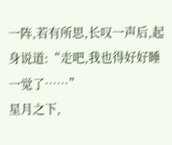一阵,若有所思,长叹一声后,起身说道:“走吧,我也得好好睡一觉了……”
星月之下,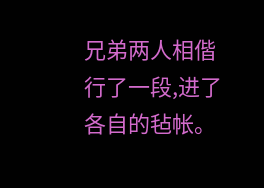兄弟两人相偕行了一段,进了各自的毡帐。